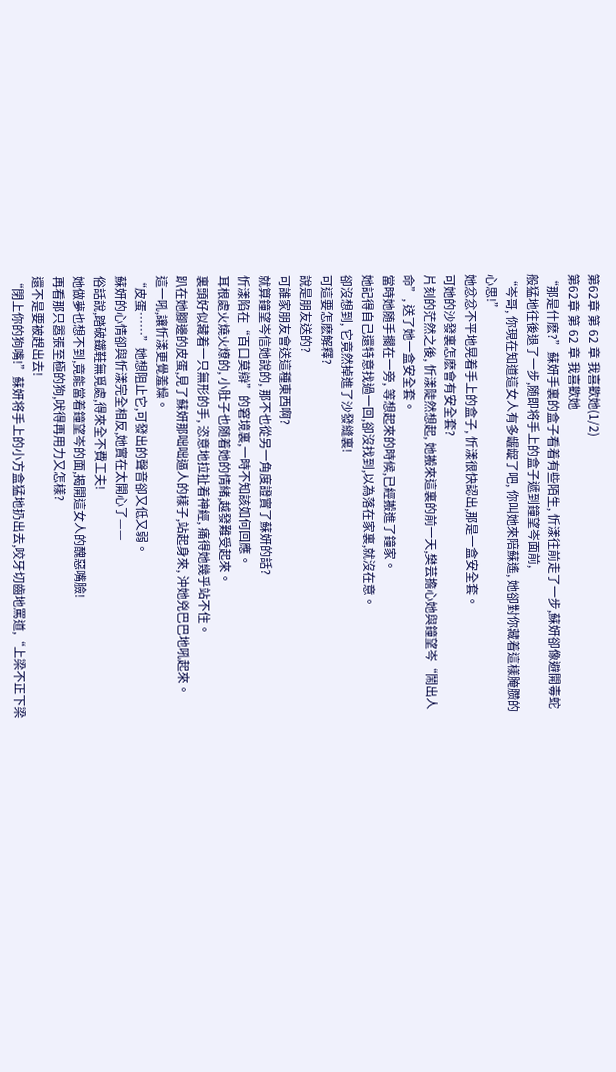第62章 第 62 章 我喜歡她(1/2)
第62章 第 62 章 我喜歡她
“那是什麽?”蘇妍手裏的盒子看着有些陌生, 忻漾往前走了一步,蘇妍卻像避開毒蛇般猛地往後退了一步,随即将手上的盒子遞到鐘望岑面前,
“岑哥, 你現在知道這女人有多龌龊了吧, 你叫她來陪蘇遙, 她卻對你藏着這樣腌臜的心思!”
她忿忿不平地晃着手上的盒子, 忻漾很快認出,那是一盒安全套。
可她的沙發裏怎麽會有安全套?
片刻的茫然之後, 忻漾陡然想起, 她搬來這裏的前一天,樊芸擔心她與鐘望岑“鬧出人命”, 送了她一盒安全套。
當時她随手擱在一旁, 等想起來的時候,已經搬進了鐘家。
她記得自己還特意找過一回,卻沒找到,以為落在家裏,就沒在意。
卻沒想到, 它竟然掉進了沙發縫裏!
可這要怎麽解釋?
說是朋友送的?
可誰家朋友會送這種東西啊?
就算鐘望岑信她說的, 那不也從另一角度證實了蘇妍的話?
忻漾陷在“百口莫辯”的窘境裏,一時不知該如何回應。
耳根處火燒火燎的, 小肚子也随着她的情緒,越發難受起來。
裏頭好似藏着一只無形的手, 恣意地拉扯着神經, 痛得她幾乎站不住。
趴在她腳邊的皮蛋,見了蘇妍那咄咄逼人的樣子,站起身來, 沖她兇巴巴地吼起來。
這一吼,讓忻漾更覺羞燥。
“皮蛋……”她想阻止它,可發出的聲音卻又低又弱。
蘇妍的心情卻與忻漾完全相反,她實在太開心了——
俗話說,踏破鐵鞋無覓處,得來全不費工夫!
她做夢也想不到,竟能當着鐘望岑的面,揭開這女人的醜惡嘴臉!
再看那只嚣張至極的狗,吠得再用力又怎樣?
還不是要被趕出去!
“閉上你的狗嘴!”蘇妍将手上的小方盒猛地扔出去,咬牙切齒地罵道,“上梁不正下梁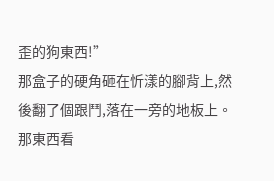歪的狗東西!”
那盒子的硬角砸在忻漾的腳背上,然後翻了個跟鬥,落在一旁的地板上。
那東西看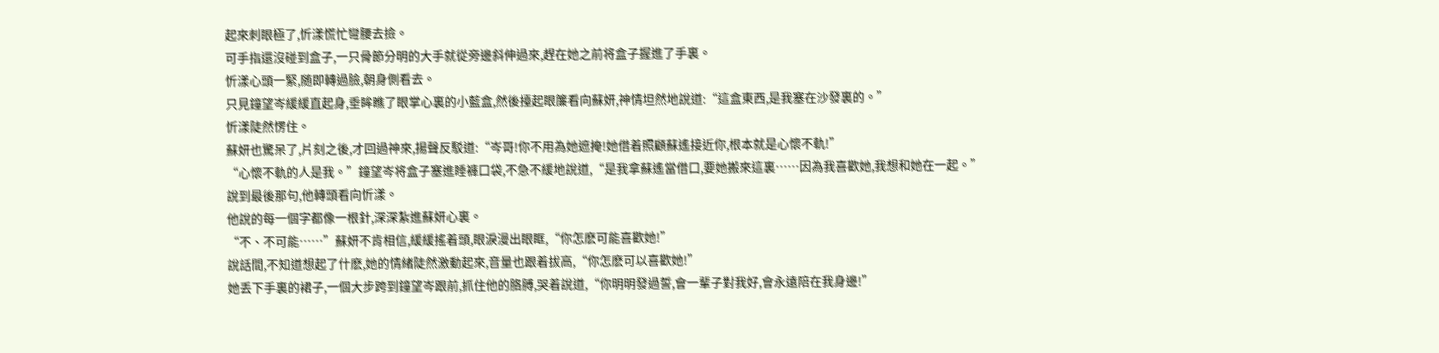起來刺眼極了,忻漾慌忙彎腰去撿。
可手指還沒碰到盒子,一只骨節分明的大手就從旁邊斜伸過來,趕在她之前将盒子握進了手裏。
忻漾心頭一緊,随即轉過臉,朝身側看去。
只見鐘望岑緩緩直起身,垂眸瞧了眼掌心裏的小藍盒,然後擡起眼簾看向蘇妍,神情坦然地說道:“這盒東西,是我塞在沙發裏的。”
忻漾陡然愣住。
蘇妍也驚呆了,片刻之後,才回過神來,揚聲反駁道:“岑哥!你不用為她遮掩!她借着照顧蘇遙接近你,根本就是心懷不軌!”
“心懷不軌的人是我。”鐘望岑将盒子塞進睡褲口袋,不急不緩地說道,“是我拿蘇遙當借口,要她搬來這裏……因為我喜歡她,我想和她在一起。”
說到最後那句,他轉頭看向忻漾。
他說的每一個字都像一根針,深深紮進蘇妍心裏。
“不、不可能……”蘇妍不肯相信,緩緩搖着頭,眼淚漫出眼眶,“你怎麽可能喜歡她!”
說話間,不知道想起了什麽,她的情緒陡然激動起來,音量也跟着拔高,“你怎麽可以喜歡她!”
她丢下手裏的裙子,一個大步跨到鐘望岑跟前,抓住他的胳膊,哭着說道,“你明明發過誓,會一輩子對我好,會永遠陪在我身邊!”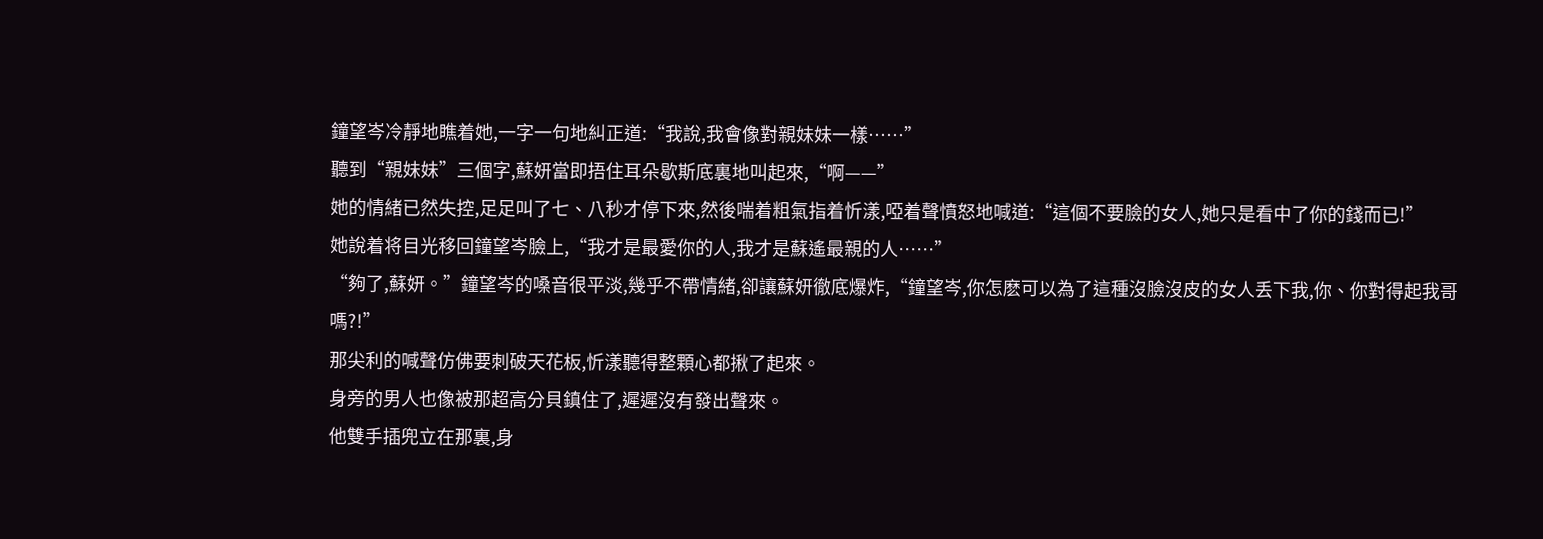鐘望岑冷靜地瞧着她,一字一句地糾正道:“我說,我會像對親妹妹一樣……”
聽到“親妹妹”三個字,蘇妍當即捂住耳朵歇斯底裏地叫起來,“啊——”
她的情緒已然失控,足足叫了七、八秒才停下來,然後喘着粗氣指着忻漾,啞着聲憤怒地喊道:“這個不要臉的女人,她只是看中了你的錢而已!”
她說着将目光移回鐘望岑臉上,“我才是最愛你的人,我才是蘇遙最親的人……”
“夠了,蘇妍。”鐘望岑的嗓音很平淡,幾乎不帶情緒,卻讓蘇妍徹底爆炸,“鐘望岑,你怎麽可以為了這種沒臉沒皮的女人丢下我,你、你對得起我哥嗎?!”
那尖利的喊聲仿佛要刺破天花板,忻漾聽得整顆心都揪了起來。
身旁的男人也像被那超高分貝鎮住了,遲遲沒有發出聲來。
他雙手插兜立在那裏,身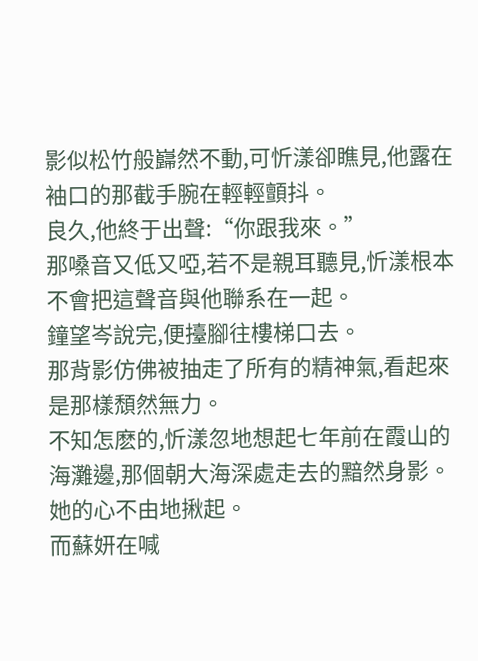影似松竹般巋然不動,可忻漾卻瞧見,他露在袖口的那截手腕在輕輕顫抖。
良久,他終于出聲:“你跟我來。”
那嗓音又低又啞,若不是親耳聽見,忻漾根本不會把這聲音與他聯系在一起。
鐘望岑說完,便擡腳往樓梯口去。
那背影仿佛被抽走了所有的精神氣,看起來是那樣頹然無力。
不知怎麽的,忻漾忽地想起七年前在霞山的海灘邊,那個朝大海深處走去的黯然身影。
她的心不由地揪起。
而蘇妍在喊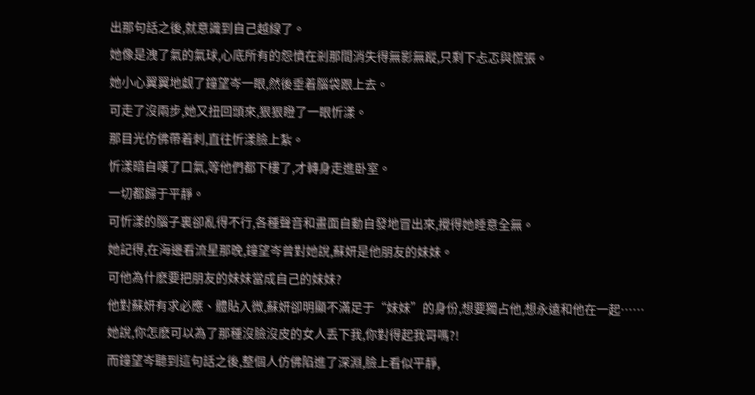出那句話之後,就意識到自己越線了。
她像是洩了氣的氣球,心底所有的怨憤在剎那間消失得無影無蹤,只剩下忐忑與慌張。
她小心翼翼地觑了鐘望岑一眼,然後垂着腦袋跟上去。
可走了沒兩步,她又扭回頭來,狠狠瞪了一眼忻漾。
那目光仿佛帶着刺,直往忻漾臉上紮。
忻漾暗自嘆了口氣,等他們都下樓了,才轉身走進卧室。
一切都歸于平靜。
可忻漾的腦子裏卻亂得不行,各種聲音和畫面自動自發地冒出來,攪得她睡意全無。
她記得,在海邊看流星那晚,鐘望岑曾對她說,蘇妍是他朋友的妹妹。
可他為什麽要把朋友的妹妹當成自己的妹妹?
他對蘇妍有求必應、體貼入微,蘇妍卻明顯不滿足于“妹妹”的身份,想要獨占他,想永遠和他在一起……
她說,你怎麽可以為了那種沒臉沒皮的女人丢下我,你對得起我哥嗎?!
而鐘望岑聽到這句話之後,整個人仿佛陷進了深淵,臉上看似平靜,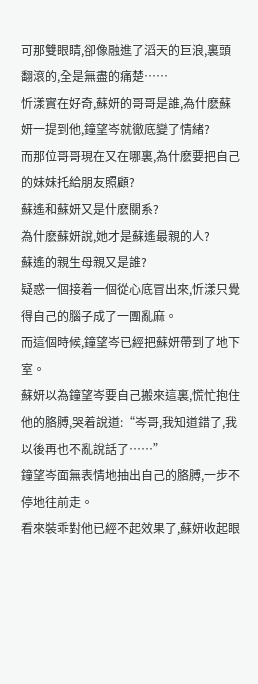可那雙眼睛,卻像融進了滔天的巨浪,裏頭翻滾的,全是無盡的痛楚……
忻漾實在好奇,蘇妍的哥哥是誰,為什麽蘇妍一提到他,鐘望岑就徹底變了情緒?
而那位哥哥現在又在哪裏,為什麽要把自己的妹妹托給朋友照顧?
蘇遙和蘇妍又是什麽關系?
為什麽蘇妍說,她才是蘇遙最親的人?
蘇遙的親生母親又是誰?
疑惑一個接着一個從心底冒出來,忻漾只覺得自己的腦子成了一團亂麻。
而這個時候,鐘望岑已經把蘇妍帶到了地下室。
蘇妍以為鐘望岑要自己搬來這裏,慌忙抱住他的胳膊,哭着說道:“岑哥,我知道錯了,我以後再也不亂說話了……”
鐘望岑面無表情地抽出自己的胳膊,一步不停地往前走。
看來裝乖對他已經不起效果了,蘇妍收起眼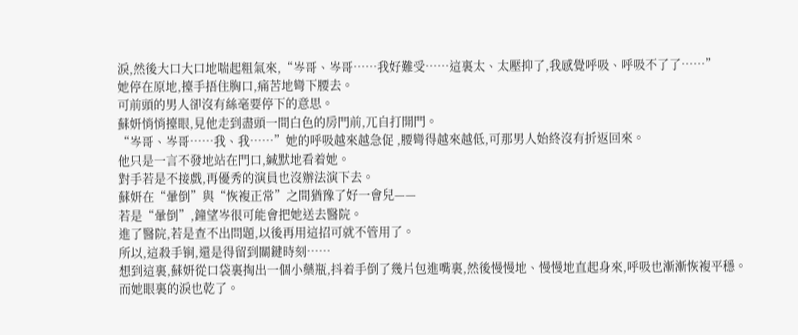淚,然後大口大口地喘起粗氣來,“岑哥、岑哥……我好難受……這裏太、太壓抑了,我感覺呼吸、呼吸不了了……”
她停在原地,擡手捂住胸口,痛苦地彎下腰去。
可前頭的男人卻沒有絲毫要停下的意思。
蘇妍悄悄擡眼,見他走到盡頭一間白色的房門前,兀自打開門。
“岑哥、岑哥……我、我……”她的呼吸越來越急促 ,腰彎得越來越低,可那男人始終沒有折返回來。
他只是一言不發地站在門口,緘默地看着她。
對手若是不接戲,再優秀的演員也沒辦法演下去。
蘇妍在“暈倒”與“恢複正常”之間猶豫了好一會兒——
若是“暈倒”,鐘望岑很可能會把她送去醫院。
進了醫院,若是查不出問題,以後再用這招可就不管用了。
所以,這殺手锏,還是得留到關鍵時刻……
想到這裏,蘇妍從口袋裏掏出一個小藥瓶,抖着手倒了幾片包進嘴裏,然後慢慢地、慢慢地直起身來,呼吸也漸漸恢複平穩。
而她眼裏的淚也乾了。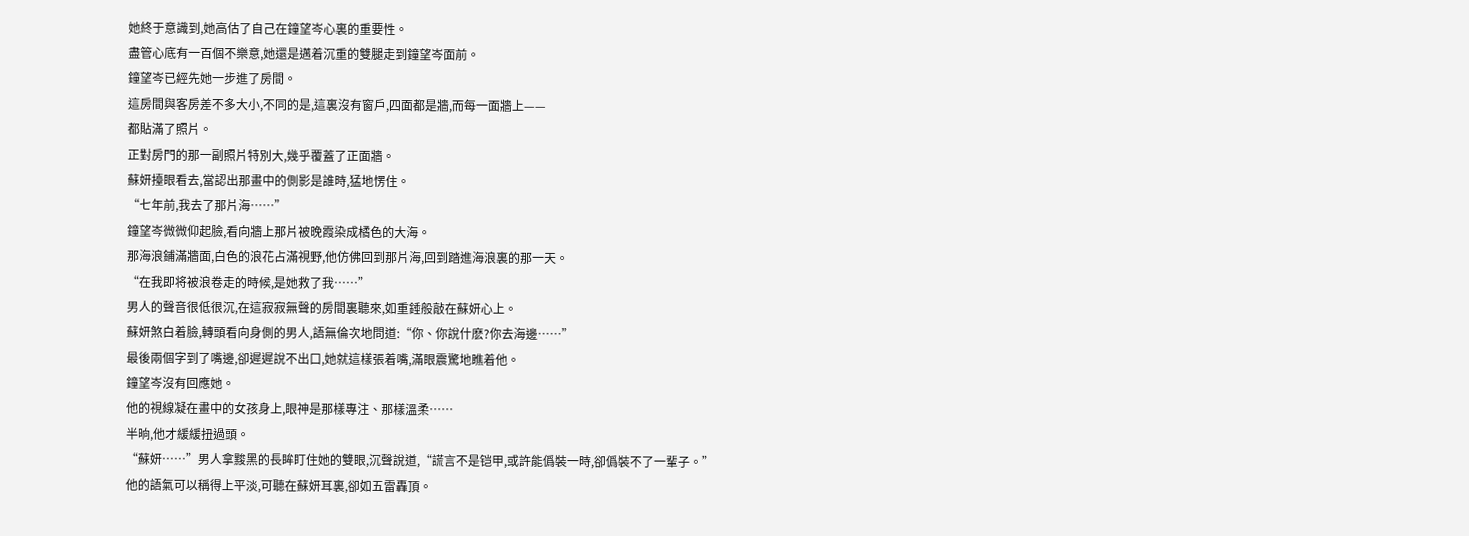她終于意識到,她高估了自己在鐘望岑心裏的重要性。
盡管心底有一百個不樂意,她還是邁着沉重的雙腿走到鐘望岑面前。
鐘望岑已經先她一步進了房間。
這房間與客房差不多大小,不同的是,這裏沒有窗戶,四面都是牆,而每一面牆上——
都貼滿了照片。
正對房門的那一副照片特別大,幾乎覆蓋了正面牆。
蘇妍擡眼看去,當認出那畫中的側影是誰時,猛地愣住。
“七年前,我去了那片海……”
鐘望岑微微仰起臉,看向牆上那片被晚霞染成橘色的大海。
那海浪鋪滿牆面,白色的浪花占滿視野,他仿佛回到那片海,回到踏進海浪裏的那一天。
“在我即将被浪卷走的時候,是她救了我……”
男人的聲音很低很沉,在這寂寂無聲的房間裏聽來,如重錘般敲在蘇妍心上。
蘇妍煞白着臉,轉頭看向身側的男人,語無倫次地問道:“你、你說什麽?你去海邊……”
最後兩個字到了嘴邊,卻遲遲說不出口,她就這樣張着嘴,滿眼震驚地瞧着他。
鐘望岑沒有回應她。
他的視線凝在畫中的女孩身上,眼神是那樣專注、那樣溫柔……
半晌,他才緩緩扭過頭。
“蘇妍……”男人拿黢黑的長眸盯住她的雙眼,沉聲說道,“謊言不是铠甲,或許能僞裝一時,卻僞裝不了一輩子。”
他的語氣可以稱得上平淡,可聽在蘇妍耳裏,卻如五雷轟頂。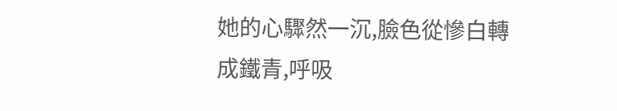她的心驟然一沉,臉色從慘白轉成鐵青,呼吸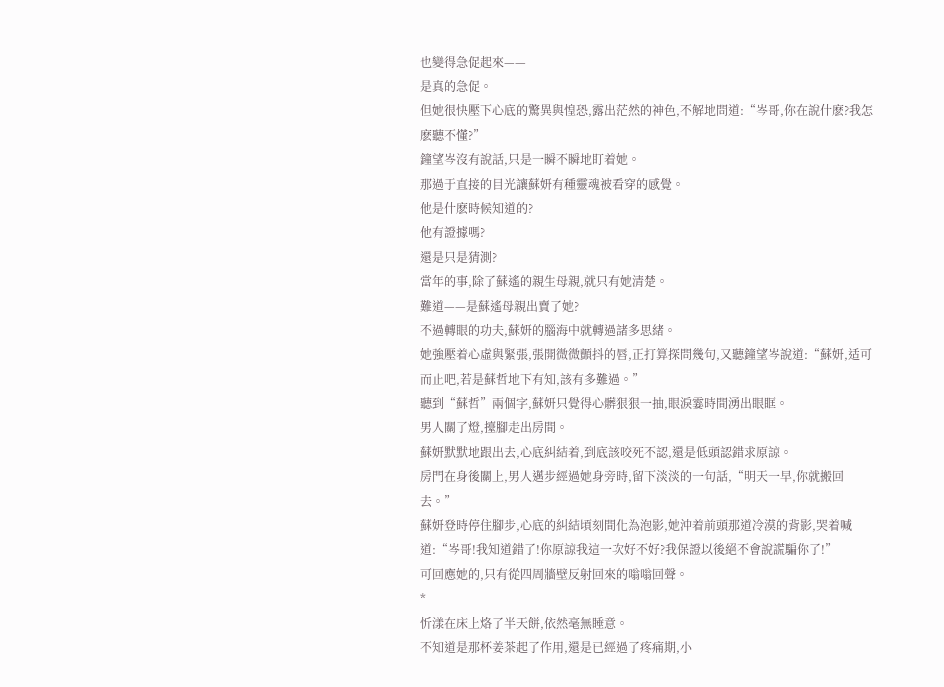也變得急促起來——
是真的急促。
但她很快壓下心底的驚異與惶恐,露出茫然的神色,不解地問道:“岑哥,你在說什麽?我怎麽聽不懂?”
鐘望岑沒有說話,只是一瞬不瞬地盯着她。
那過于直接的目光讓蘇妍有種靈魂被看穿的感覺。
他是什麽時候知道的?
他有證據嗎?
還是只是猜測?
當年的事,除了蘇遙的親生母親,就只有她清楚。
難道——是蘇遙母親出賣了她?
不過轉眼的功夫,蘇妍的腦海中就轉過諸多思緒。
她強壓着心虛與緊張,張開微微顫抖的唇,正打算探問幾句,又聽鐘望岑說道:“蘇妍,适可而止吧,若是蘇哲地下有知,該有多難過。”
聽到“蘇哲”兩個字,蘇妍只覺得心髒狠狠一抽,眼淚霎時間湧出眼眶。
男人關了燈,擡腳走出房間。
蘇妍默默地跟出去,心底糾結着,到底該咬死不認,還是低頭認錯求原諒。
房門在身後關上,男人邁步經過她身旁時,留下淡淡的一句話,“明天一早,你就搬回去。”
蘇妍登時停住腳步,心底的糾結頃刻間化為泡影,她沖着前頭那道冷漠的背影,哭着喊道:“岑哥!我知道錯了!你原諒我這一次好不好?我保證以後絕不會說謊騙你了!”
可回應她的,只有從四周牆壁反射回來的嗡嗡回聲。
*
忻漾在床上烙了半天餅,依然毫無睡意。
不知道是那杯姜茶起了作用,還是已經過了疼痛期,小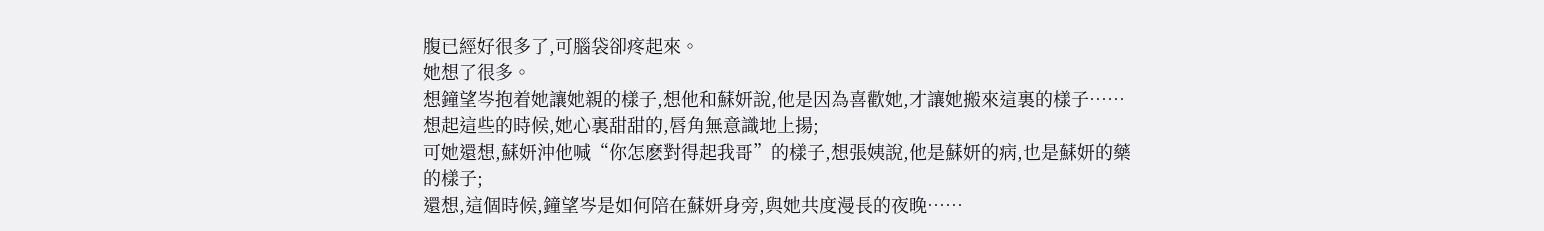腹已經好很多了,可腦袋卻疼起來。
她想了很多。
想鐘望岑抱着她讓她親的樣子,想他和蘇妍說,他是因為喜歡她,才讓她搬來這裏的樣子……
想起這些的時候,她心裏甜甜的,唇角無意識地上揚;
可她還想,蘇妍沖他喊“你怎麽對得起我哥”的樣子,想張姨說,他是蘇妍的病,也是蘇妍的藥的樣子;
還想,這個時候,鐘望岑是如何陪在蘇妍身旁,與她共度漫長的夜晚……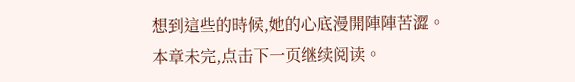想到這些的時候,她的心底漫開陣陣苦澀。
本章未完,点击下一页继续阅读。